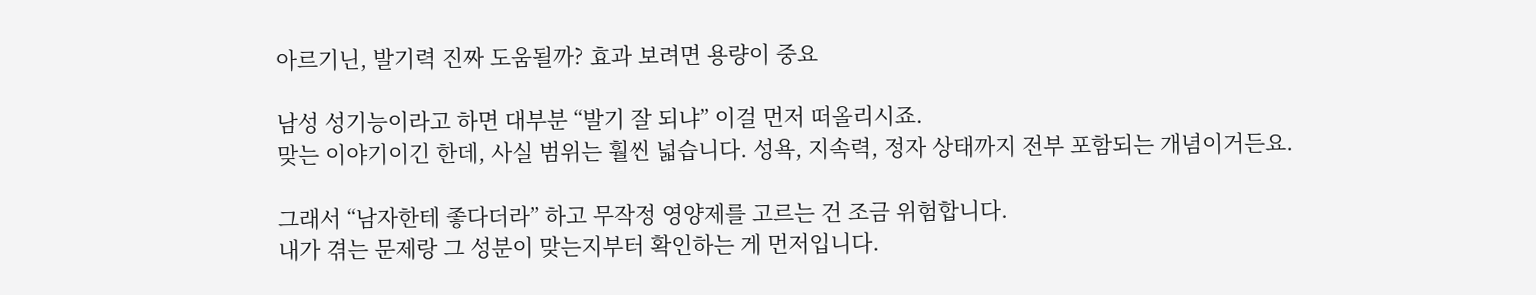아르기닌, 발기력 진짜 도움될까? 효과 보려면 용량이 중요

남성 성기능이라고 하면 대부분 “발기 잘 되냐” 이걸 먼저 떠올리시죠.
맞는 이야기이긴 한데, 사실 범위는 훨씬 넓습니다. 성욕, 지속력, 정자 상태까지 전부 포함되는 개념이거든요.

그래서 “남자한테 좋다더라” 하고 무작정 영양제를 고르는 건 조금 위험합니다.
내가 겪는 문제랑 그 성분이 맞는지부터 확인하는 게 먼저입니다.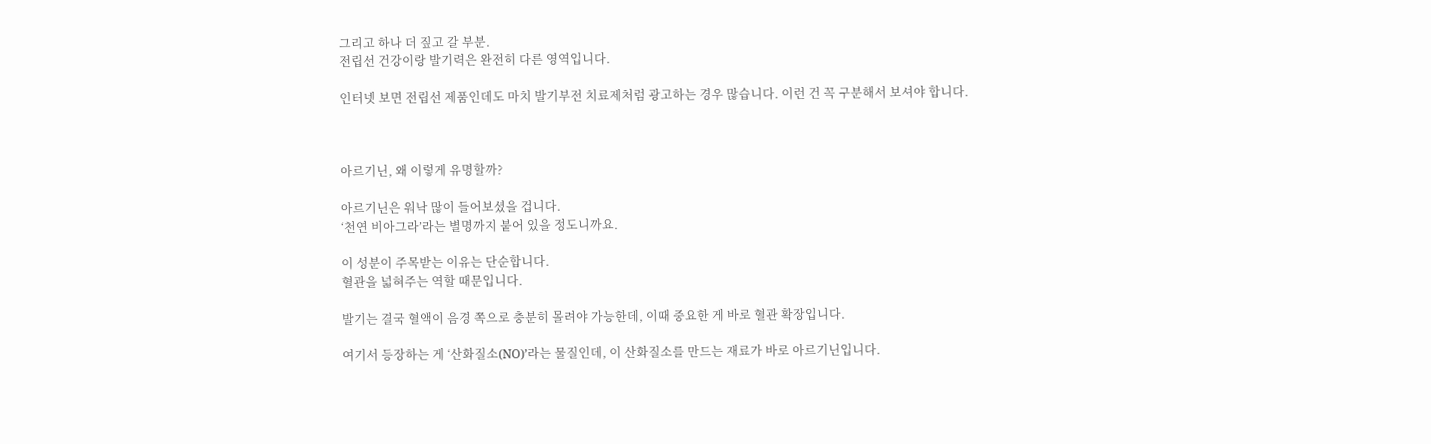그리고 하나 더 짚고 갈 부분.
전립선 건강이랑 발기력은 완전히 다른 영역입니다.

인터넷 보면 전립선 제품인데도 마치 발기부전 치료제처럼 광고하는 경우 많습니다. 이런 건 꼭 구분해서 보셔야 합니다.



아르기닌, 왜 이렇게 유명할까?

아르기닌은 워낙 많이 들어보셨을 겁니다.
‘천연 비아그라’라는 별명까지 붙어 있을 정도니까요.

이 성분이 주목받는 이유는 단순합니다.
혈관을 넓혀주는 역할 때문입니다.

발기는 결국 혈액이 음경 쪽으로 충분히 몰려야 가능한데, 이때 중요한 게 바로 혈관 확장입니다.

여기서 등장하는 게 ‘산화질소(NO)’라는 물질인데, 이 산화질소를 만드는 재료가 바로 아르기닌입니다.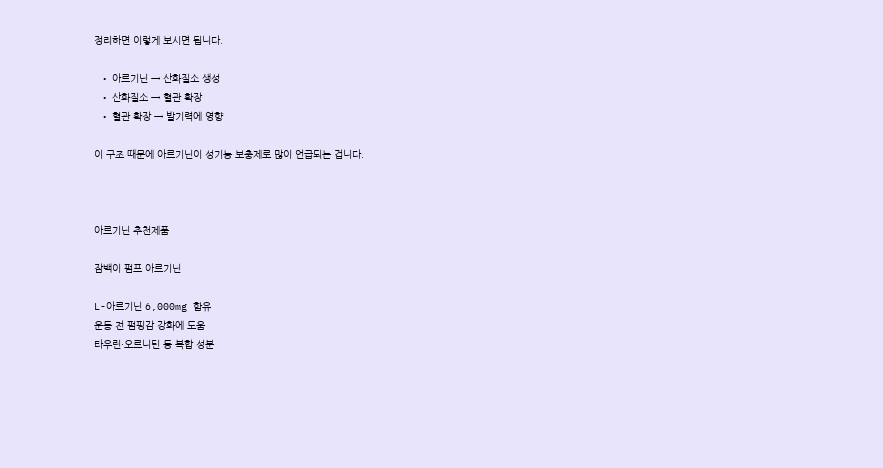정리하면 이렇게 보시면 됩니다.

  • 아르기닌 → 산화질소 생성
  • 산화질소 → 혈관 확장
  • 혈관 확장 → 발기력에 영향

이 구조 때문에 아르기닌이 성기능 보충제로 많이 언급되는 겁니다.



아르기닌 추천제품

잠백이 펌프 아르기닌

L-아르기닌 6,000mg 함유
운동 전 펌핑감 강화에 도움
타우린·오르니틴 등 복합 성분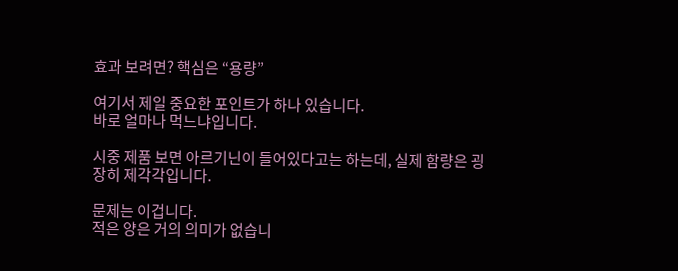효과 보려면? 핵심은 “용량”

여기서 제일 중요한 포인트가 하나 있습니다.
바로 얼마나 먹느냐입니다.

시중 제품 보면 아르기닌이 들어있다고는 하는데, 실제 함량은 굉장히 제각각입니다.

문제는 이겁니다.
적은 양은 거의 의미가 없습니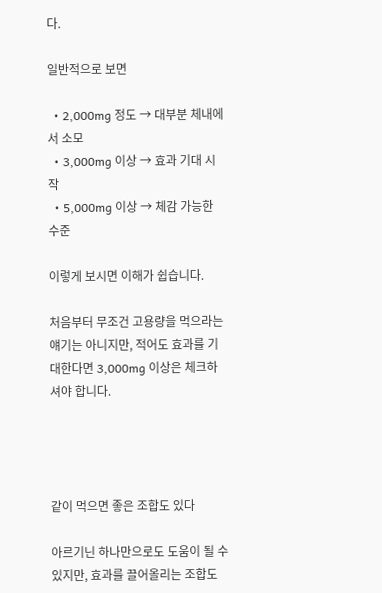다.

일반적으로 보면

  • 2,000mg 정도 → 대부분 체내에서 소모
  • 3,000mg 이상 → 효과 기대 시작
  • 5,000mg 이상 → 체감 가능한 수준

이렇게 보시면 이해가 쉽습니다.

처음부터 무조건 고용량을 먹으라는 얘기는 아니지만, 적어도 효과를 기대한다면 3,000mg 이상은 체크하셔야 합니다.




같이 먹으면 좋은 조합도 있다

아르기닌 하나만으로도 도움이 될 수 있지만, 효과를 끌어올리는 조합도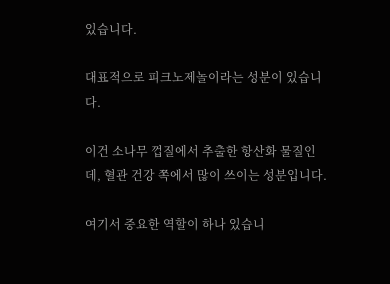있습니다.

대표적으로 피크노제놀이라는 성분이 있습니다.

이건 소나무 껍질에서 추출한 항산화 물질인데, 혈관 건강 쪽에서 많이 쓰이는 성분입니다.

여기서 중요한 역할이 하나 있습니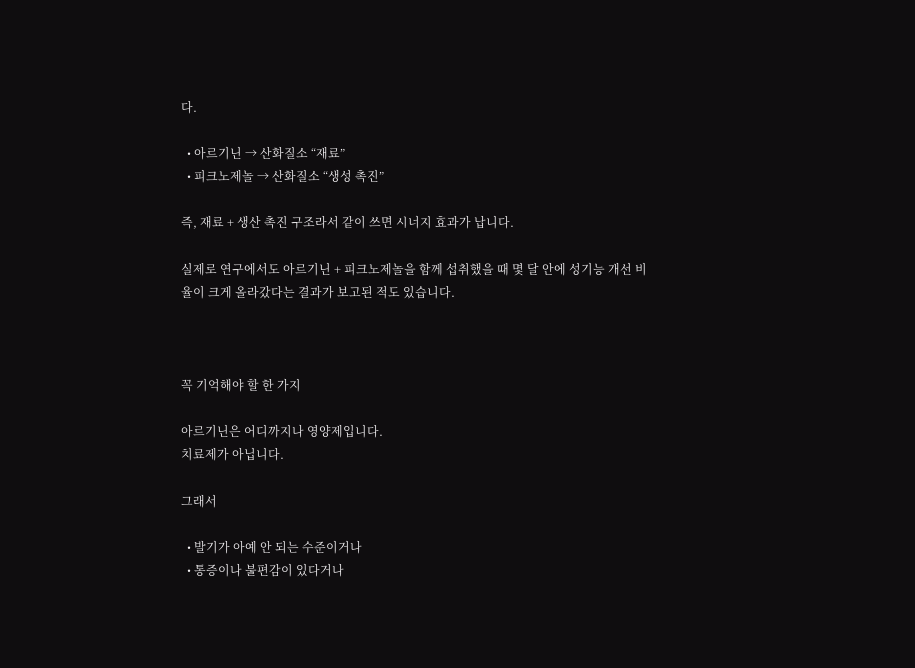다.

  • 아르기닌 → 산화질소 “재료”
  • 피크노제놀 → 산화질소 “생성 촉진”

즉, 재료 + 생산 촉진 구조라서 같이 쓰면 시너지 효과가 납니다.

실제로 연구에서도 아르기닌 + 피크노제놀을 함께 섭취했을 때 몇 달 안에 성기능 개선 비율이 크게 올라갔다는 결과가 보고된 적도 있습니다.



꼭 기억해야 할 한 가지

아르기닌은 어디까지나 영양제입니다.
치료제가 아닙니다.

그래서

  • 발기가 아예 안 되는 수준이거나
  • 통증이나 불편감이 있다거나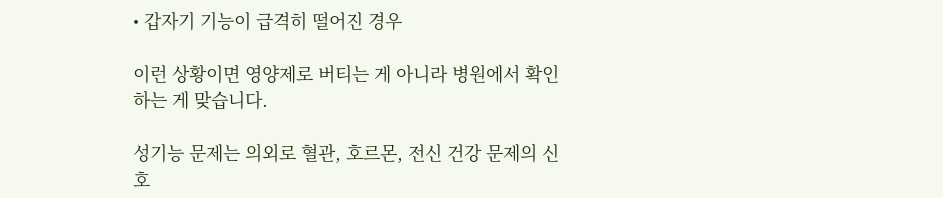• 갑자기 기능이 급격히 떨어진 경우

이런 상황이면 영양제로 버티는 게 아니라 병원에서 확인하는 게 맞습니다.

성기능 문제는 의외로 혈관, 호르몬, 전신 건강 문제의 신호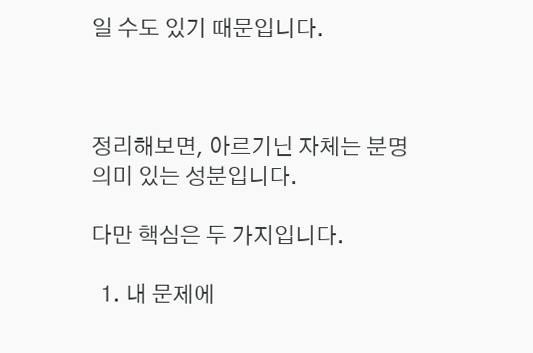일 수도 있기 때문입니다.



정리해보면, 아르기닌 자체는 분명 의미 있는 성분입니다.

다만 핵심은 두 가지입니다.

  1. 내 문제에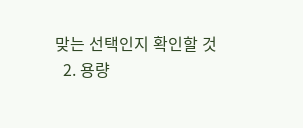맞는 선택인지 확인할 것
  2. 용량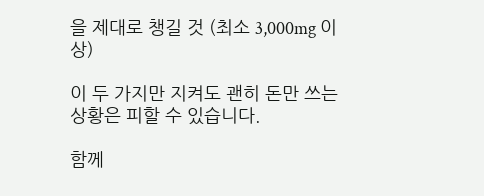을 제대로 챙길 것 (최소 3,000mg 이상)

이 두 가지만 지켜도 괜히 돈만 쓰는 상황은 피할 수 있습니다.

함께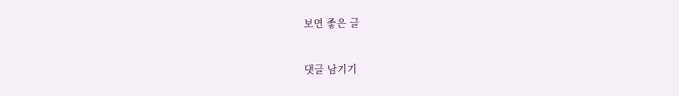보면 좋은 글

댓글 남기기